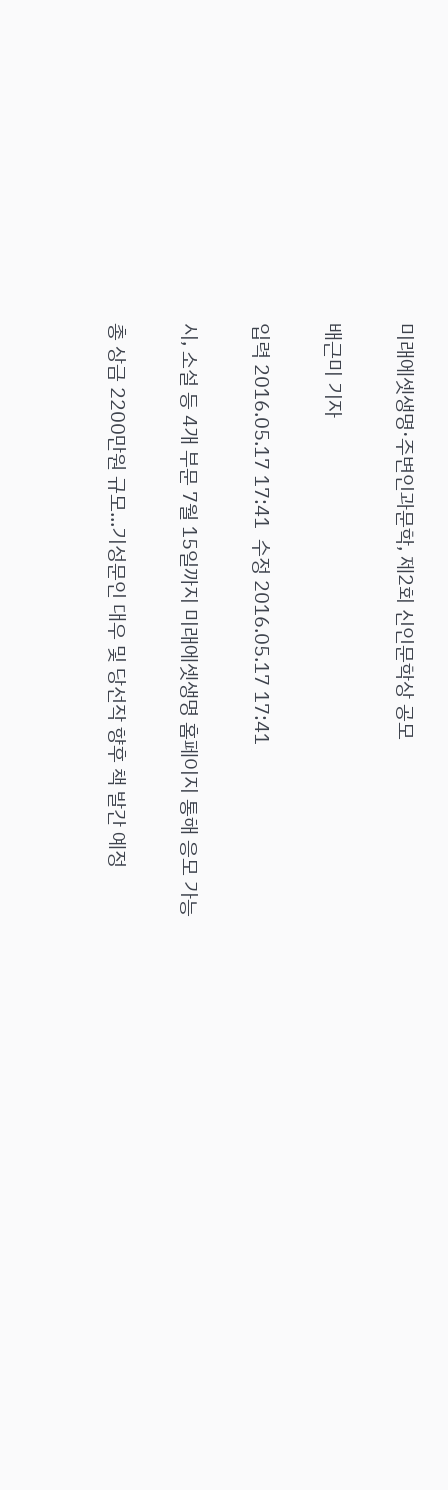미래에셋생명·주변인과문학, 제2회 신인문학상 공모

배근미 기자

입력 2016.05.17 17:41  수정 2016.05.17 17:41

시, 소설 등 4개 부문 7월 15일까지 미래에셋생명 홈페이지 통해 응모 가능

총 상금 2200만원 규모...기성문인 대우 및 당선작 향후 책 발간 예정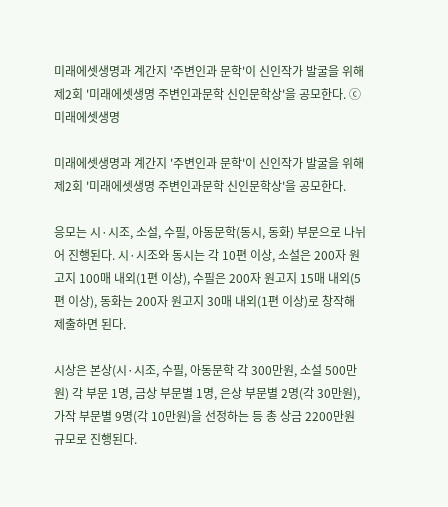미래에셋생명과 계간지 '주변인과 문학'이 신인작가 발굴을 위해 제2회 '미래에셋생명 주변인과문학 신인문학상'을 공모한다. ⓒ미래에셋생명

미래에셋생명과 계간지 '주변인과 문학'이 신인작가 발굴을 위해 제2회 '미래에셋생명 주변인과문학 신인문학상'을 공모한다.

응모는 시·시조, 소설, 수필, 아동문학(동시, 동화) 부문으로 나뉘어 진행된다. 시·시조와 동시는 각 10편 이상, 소설은 200자 원고지 100매 내외(1편 이상), 수필은 200자 원고지 15매 내외(5편 이상), 동화는 200자 원고지 30매 내외(1편 이상)로 창작해 제출하면 된다.

시상은 본상(시·시조, 수필, 아동문학 각 300만원, 소설 500만원) 각 부문 1명, 금상 부문별 1명, 은상 부문별 2명(각 30만원), 가작 부문별 9명(각 10만원)을 선정하는 등 총 상금 2200만원 규모로 진행된다.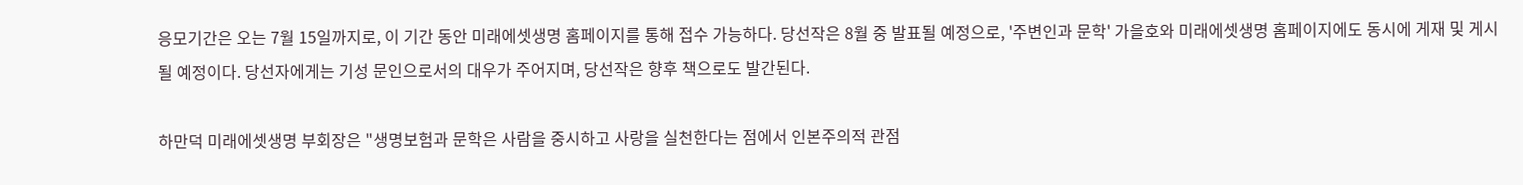응모기간은 오는 7월 15일까지로, 이 기간 동안 미래에셋생명 홈페이지를 통해 접수 가능하다. 당선작은 8월 중 발표될 예정으로, '주변인과 문학' 가을호와 미래에셋생명 홈페이지에도 동시에 게재 및 게시될 예정이다. 당선자에게는 기성 문인으로서의 대우가 주어지며, 당선작은 향후 책으로도 발간된다.

하만덕 미래에셋생명 부회장은 "생명보험과 문학은 사람을 중시하고 사랑을 실천한다는 점에서 인본주의적 관점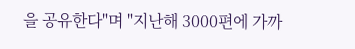을 공유한다"며 "지난해 3000편에 가까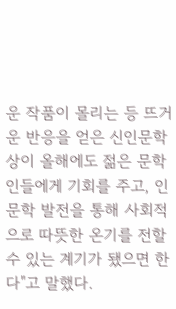운 작품이 몰리는 등 뜨거운 반응을 얻은 신인문학상이 올해에도 젊은 문학인들에게 기회를 주고, 인문학 발전을 통해 사회적으로 따뜻한 온기를 전할 수 있는 계기가 됐으면 한다"고 말했다.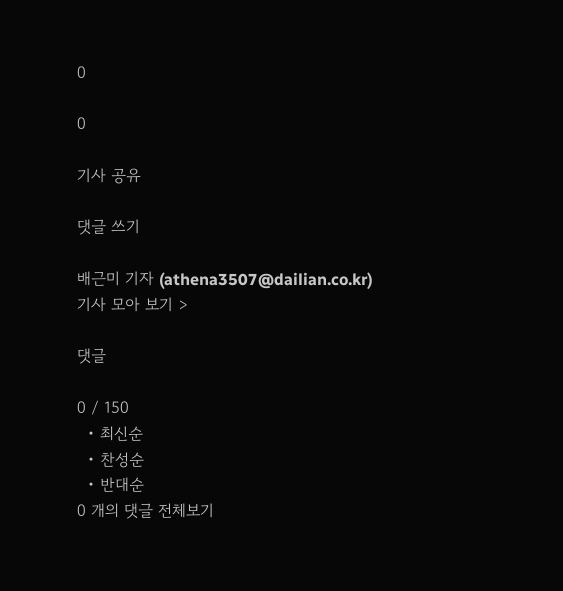0

0

기사 공유

댓글 쓰기

배근미 기자 (athena3507@dailian.co.kr)
기사 모아 보기 >

댓글

0 / 150
  • 최신순
  • 찬성순
  • 반대순
0 개의 댓글 전체보기